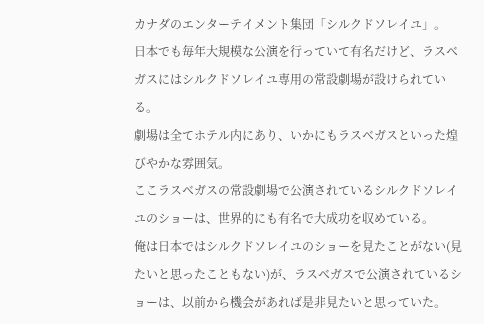カナダのエンターテイメント集団「シルクドソレイユ」。
日本でも毎年大規模な公演を行っていて有名だけど、ラスベガスにはシルクドソレイユ専用の常設劇場が設けられている。
劇場は全てホテル内にあり、いかにもラスベガスといった煌びやかな雰囲気。
ここラスベガスの常設劇場で公演されているシルクドソレイユのショーは、世界的にも有名で大成功を収めている。
俺は日本ではシルクドソレイユのショーを見たことがない(見たいと思ったこともない)が、ラスベガスで公演されているショーは、以前から機会があれば是非見たいと思っていた。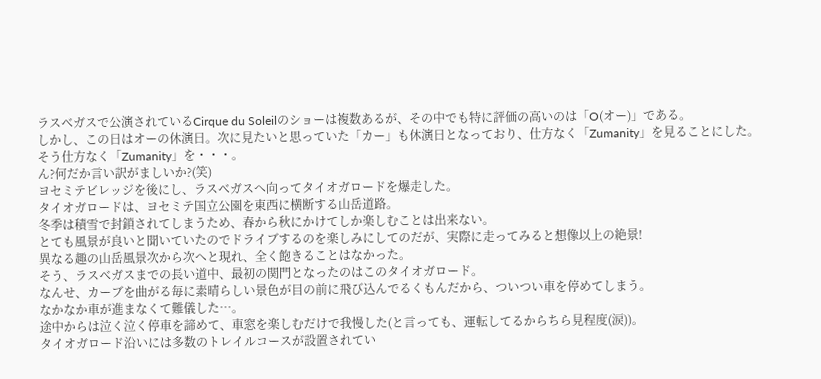ラスベガスで公演されているCirque du Soleilのショーは複数あるが、その中でも特に評価の高いのは「O(オー)」である。
しかし、この日はオーの休演日。次に見たいと思っていた「カー」も休演日となっており、仕方なく「Zumanity」を見ることにした。
そう仕方なく「Zumanity」を・・・。
ん?何だか言い訳がましいか?(笑)
ヨセミテビレッジを後にし、ラスベガスへ向ってタイオガロードを爆走した。
タイオガロードは、ヨセミテ国立公園を東西に横断する山岳道路。
冬季は積雪で封鎖されてしまうため、春から秋にかけてしか楽しむことは出来ない。
とても風景が良いと聞いていたのでドライブするのを楽しみにしてのだが、実際に走ってみると想像以上の絶景!
異なる趣の山岳風景次から次へと現れ、全く飽きることはなかった。
そう、ラスベガスまでの長い道中、最初の関門となったのはこのタイオガロード。
なんせ、カーブを曲がる毎に素晴らしい景色が目の前に飛び込んでるくもんだから、ついつい車を停めてしまう。
なかなか車が進まなくて難儀した…。
途中からは泣く泣く停車を諦めて、車窓を楽しむだけで我慢した(と言っても、運転してるからちら見程度(涙))。
タイオガロード沿いには多数のトレイルコースが設置されてい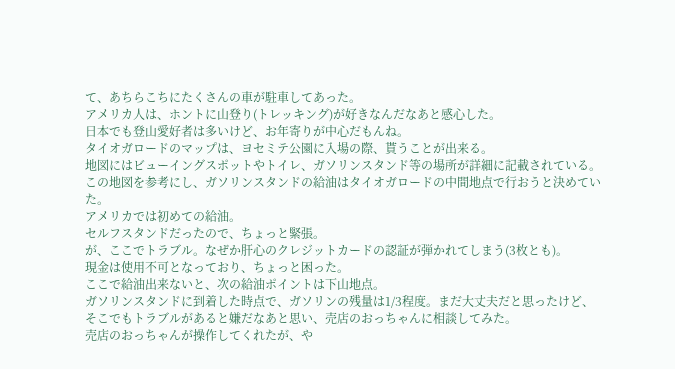て、あちらこちにたくさんの車が駐車してあった。
アメリカ人は、ホントに山登り(トレッキング)が好きなんだなあと感心した。
日本でも登山愛好者は多いけど、お年寄りが中心だもんね。
タイオガロードのマップは、ヨセミテ公園に入場の際、貰うことが出来る。
地図にはビューイングスポットやトイレ、ガソリンスタンド等の場所が詳細に記載されている。
この地図を参考にし、ガソリンスタンドの給油はタイオガロードの中間地点で行おうと決めていた。
アメリカでは初めての給油。
セルフスタンドだったので、ちょっと緊張。
が、ここでトラブル。なぜか肝心のクレジットカードの認証が弾かれてしまう(3枚とも)。
現金は使用不可となっており、ちょっと困った。
ここで給油出来ないと、次の給油ポイントは下山地点。
ガソリンスタンドに到着した時点で、ガソリンの残量は1/3程度。まだ大丈夫だと思ったけど、そこでもトラブルがあると嫌だなあと思い、売店のおっちゃんに相談してみた。
売店のおっちゃんが操作してくれたが、や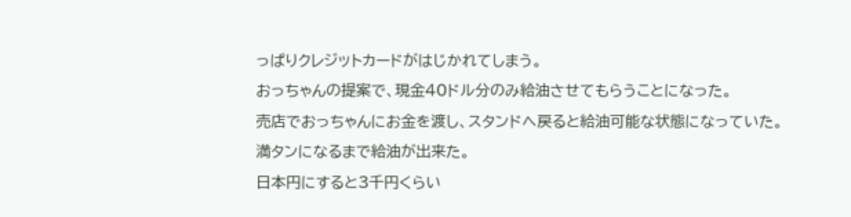っぱりクレジットカードがはじかれてしまう。
おっちゃんの提案で、現金40ドル分のみ給油させてもらうことになった。
売店でおっちゃんにお金を渡し、スタンドへ戻ると給油可能な状態になっていた。
満タンになるまで給油が出来た。
日本円にすると3千円くらい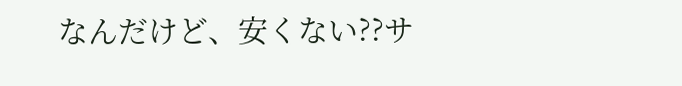なんだけど、安くない??サ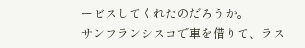ービスしてくれたのだろうか。
サンフランシスコで車を借りて、ラス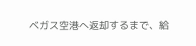ベガス空港へ返却するまで、給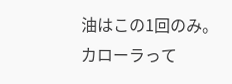油はこの1回のみ。
カローラって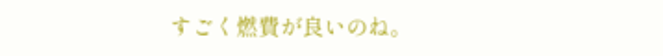すごく燃費が良いのね。